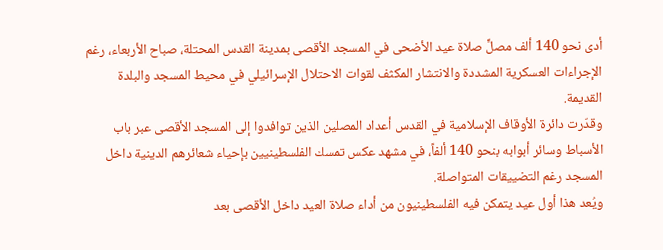أدى نحو 140 ألف مصلٍّ صلاة عيد الأضحى في المسجد الأقصى بمدينة القدس المحتلة، صباح الأربعاء، رغم الإجراءات العسكرية المشددة والانتشار المكثف لقوات الاحتلال الإسرائيلي في محيط المسجد والبلدة القديمة.
وقدّرت دائرة الأوقاف الإسلامية في القدس أعداد المصلين الذين توافدوا إلى المسجد الأقصى عبر باب الأسباط وسائر أبوابه بنحو 140 ألفاً، في مشهد عكس تمسك الفلسطينيين بإحياء شعائرهم الدينية داخل المسجد رغم التضييقات المتواصلة.
ويُعد هذا أول عيد يتمكن فيه الفلسطينيون من أداء صلاة العيد داخل الأقصى بعد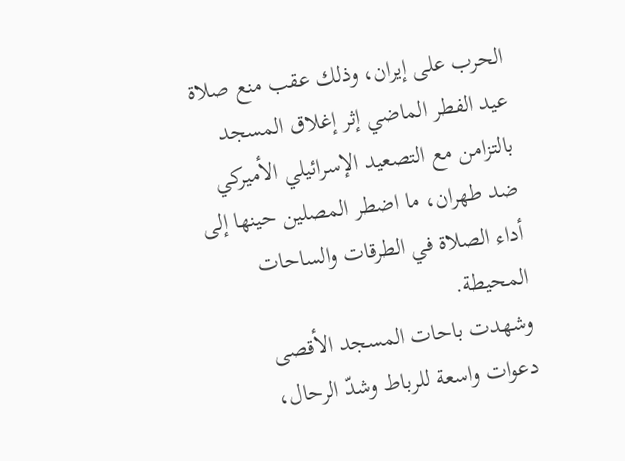الحرب على إيران، وذلك عقب منع صلاة عيد الفطر الماضي إثر إغلاق المسجد بالتزامن مع التصعيد الإسرائيلي الأميركي ضد طهران، ما اضطر المصلين حينها إلى أداء الصلاة في الطرقات والساحات المحيطة.
وشهدت باحات المسجد الأقصى دعوات واسعة للرباط وشدّ الرحال،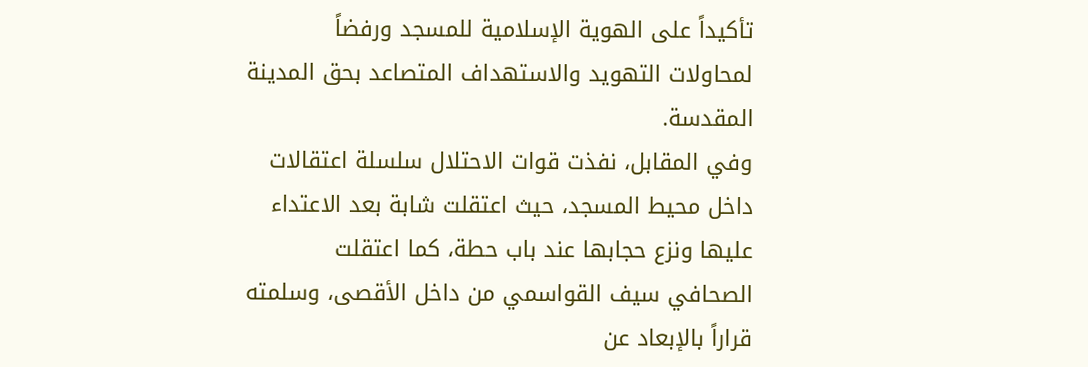تأكيداً على الهوية الإسلامية للمسجد ورفضاً لمحاولات التهويد والاستهداف المتصاعد بحق المدينة المقدسة.
وفي المقابل، نفذت قوات الاحتلال سلسلة اعتقالات داخل محيط المسجد، حيث اعتقلت شابة بعد الاعتداء عليها ونزع حجابها عند باب حطة، كما اعتقلت الصحافي سيف القواسمي من داخل الأقصى، وسلمته قراراً بالإبعاد عن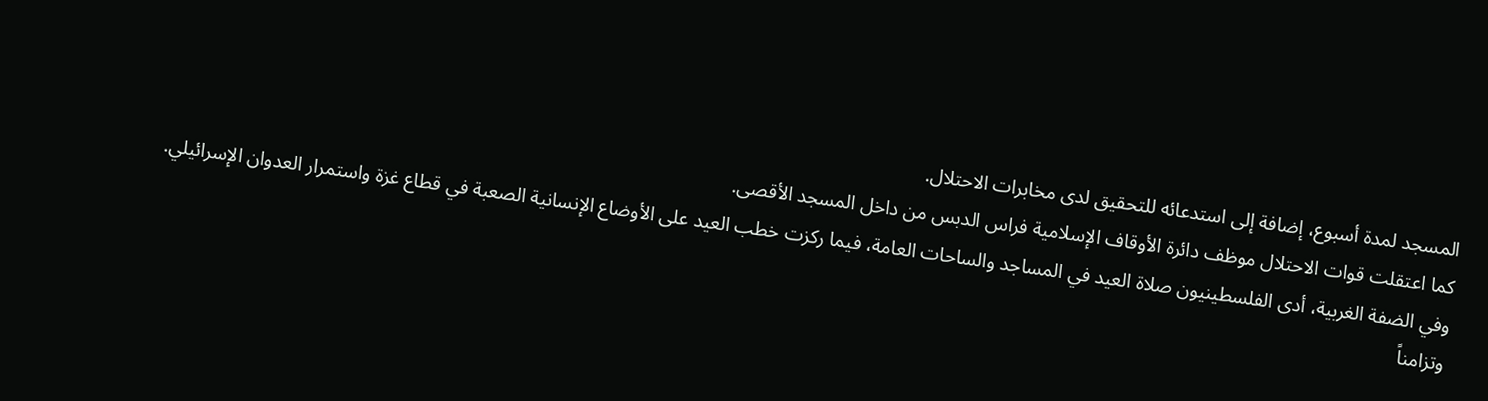المسجد لمدة أسبوع، إضافة إلى استدعائه للتحقيق لدى مخابرات الاحتلال.
كما اعتقلت قوات الاحتلال موظف دائرة الأوقاف الإسلامية فراس الدبس من داخل المسجد الأقصى.
وفي الضفة الغربية، أدى الفلسطينيون صلاة العيد في المساجد والساحات العامة، فيما ركزت خطب العيد على الأوضاع الإنسانية الصعبة في قطاع غزة واستمرار العدوان الإسرائيلي.
وتزامناً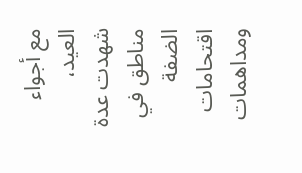مع أجواء العيد، شهدت عدة مناطق في الضفة اقتحامات ومداهمات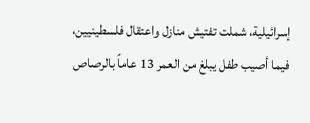إسرائيلية، شملت تفتيش منازل واعتقال فلسطينيين، فيما أصيب طفل يبلغ من العمر 13 عاماً بالرصاص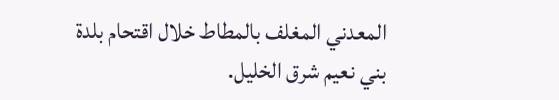المعدني المغلف بالمطاط خلال اقتحام بلدة بني نعيم شرق الخليل.